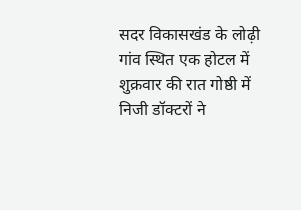सदर विकासखंड के लोढ़ी गांव स्थित एक होटल में शुक्रवार की रात गोष्ठी में निजी डॉक्टरों ने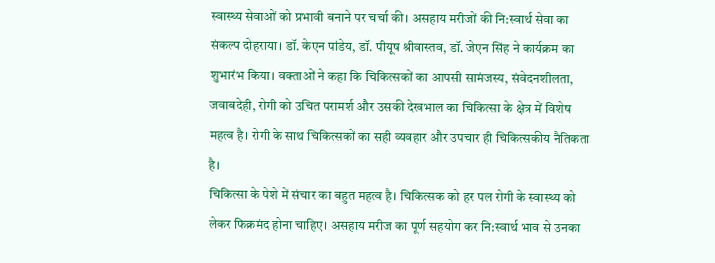स्वास्थ्य सेवाओं को प्रभावी बनाने पर चर्चा की। असहाय मरीजों की नि:स्वार्थ सेवा का संकल्प दोहराया। डॉ. केएन पांडेय, डॉ. पीयूष श्रीवास्तव, डॉ. जेएन सिंह ने कार्यक्रम का शुभारंभ किया। वक्ताओं ने कहा कि चिकित्सकों का आपसी सामंजस्य, संवेदनशीलता, जवाबदेही, रोगी को उचित परामर्श और उसकी देखभाल का चिकित्सा के क्षेत्र में विशेष महत्व है। रोगी के साथ चिकित्सकों का सही व्यवहार और उपचार ही चिकित्सकीय नैतिकता है।
चिकित्सा के पेशे में संचार का बहुत महत्व है। चिकित्सक को हर पल रोगी के स्वास्थ्य को लेकर फिक्रमंद होना चाहिए। असहाय मरीज का पूर्ण सहयोग कर नि:स्वार्थ भाव से उनका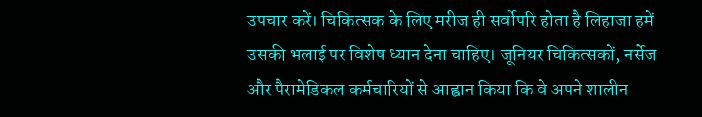उपचार करें। चिकित्सक के लिए मरीज ही सर्वोपरि होता है लिहाजा हमें उसकी भलाई पर विशेष ध्यान देना चाहिए। जूनियर चिकित्सकों, नर्सेज और पैरामेडिकल कर्मचारियों से आह्वान किया कि वे अपने शालीन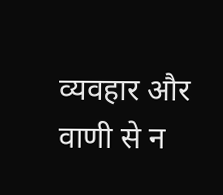व्यवहार और वाणी से न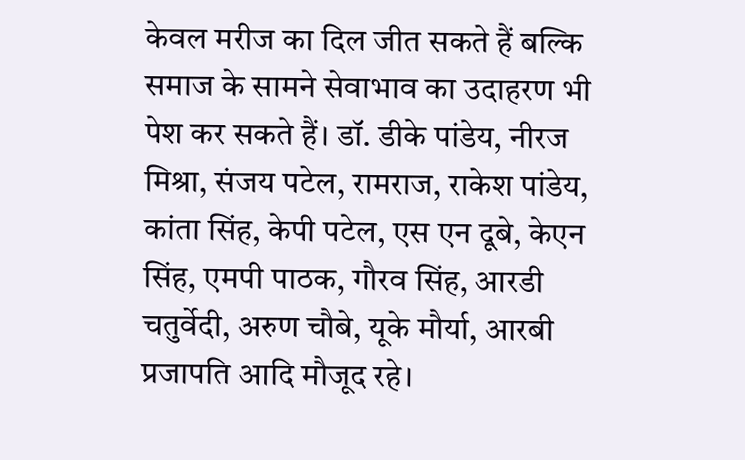केवल मरीज का दिल जीत सकते हैं बल्कि समाज के सामने सेवाभाव का उदाहरण भी पेश कर सकते हैं। डॉ. डीके पांडेय, नीरज मिश्रा, संजय पटेल, रामराज, राकेश पांडेय, कांता सिंह, केपी पटेल, एस एन दूबे, केएन सिंह, एमपी पाठक, गौरव सिंह, आरडी चतुर्वेदी, अरुण चौबे, यूके मौर्या, आरबी प्रजापति आदि मौजूद रहे।